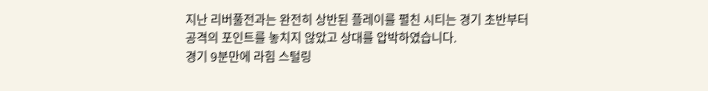지난 리버풀전과는 완전히 상반된 플레이를 펼친 시티는 경기 초반부터 공격의 포인트를 놓치지 않았고 상대를 압박하였습니다.
경기 9분만에 라힘 스털링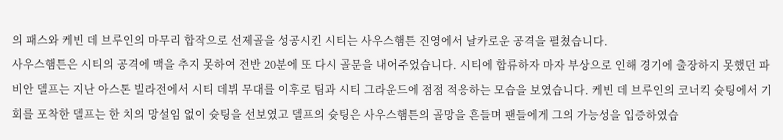의 패스와 케빈 데 브루인의 마무리 합작으로 선제골을 성공시킨 시티는 사우스햄튼 진영에서 날카로운 공격을 펼쳤습니다.
사우스햄튼은 시티의 공격에 맥을 추지 못하여 전반 20분에 또 다시 골문을 내어주었습니다. 시티에 합류하자 마자 부상으로 인해 경기에 출장하지 못했던 파비안 델프는 지난 아스톤 빌라전에서 시티 데뷔 무대를 이후로 팀과 시티 그라운드에 점점 적응하는 모습을 보였습니다. 케빈 데 브루인의 코너킥 슛팅에서 기회를 포착한 델프는 한 치의 망설임 없이 슛팅을 선보였고 델프의 슛팅은 사우스햄튼의 골망을 흔들며 팬들에게 그의 가능성을 입증하였습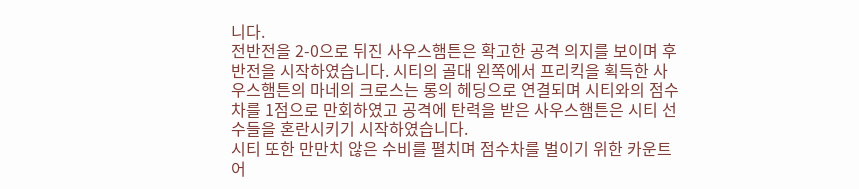니다.
전반전을 2-0으로 뒤진 사우스햄튼은 확고한 공격 의지를 보이며 후반전을 시작하였습니다. 시티의 골대 왼쪽에서 프리킥을 획득한 사우스햄튼의 마네의 크로스는 롱의 헤딩으로 연결되며 시티와의 점수차를 1점으로 만회하였고 공격에 탄력을 받은 사우스햄튼은 시티 선수들을 혼란시키기 시작하였습니다.
시티 또한 만만치 않은 수비를 펼치며 점수차를 벌이기 위한 카운트 어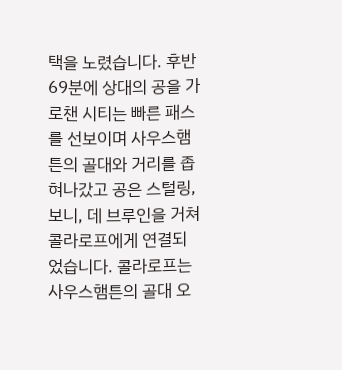택을 노렸습니다. 후반 69분에 상대의 공을 가로챈 시티는 빠른 패스를 선보이며 사우스햄튼의 골대와 거리를 좁혀나갔고 공은 스털링, 보니, 데 브루인을 거쳐 콜라로프에게 연결되었습니다. 콜라로프는 사우스햄튼의 골대 오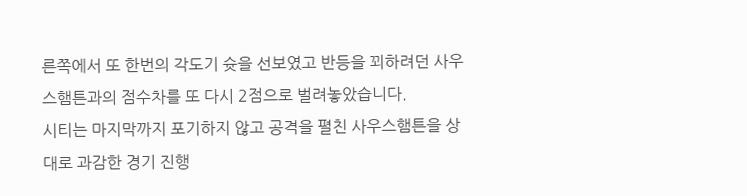른쪽에서 또 한번의 각도기 슛을 선보였고 반등을 꾀하려던 사우스햄튼과의 점수차를 또 다시 2점으로 벌려놓았습니다.
시티는 마지막까지 포기하지 않고 공격을 펼친 사우스햄튼을 상대로 과감한 경기 진행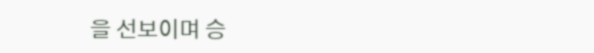을 선보이며 승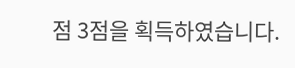점 3점을 획득하였습니다.